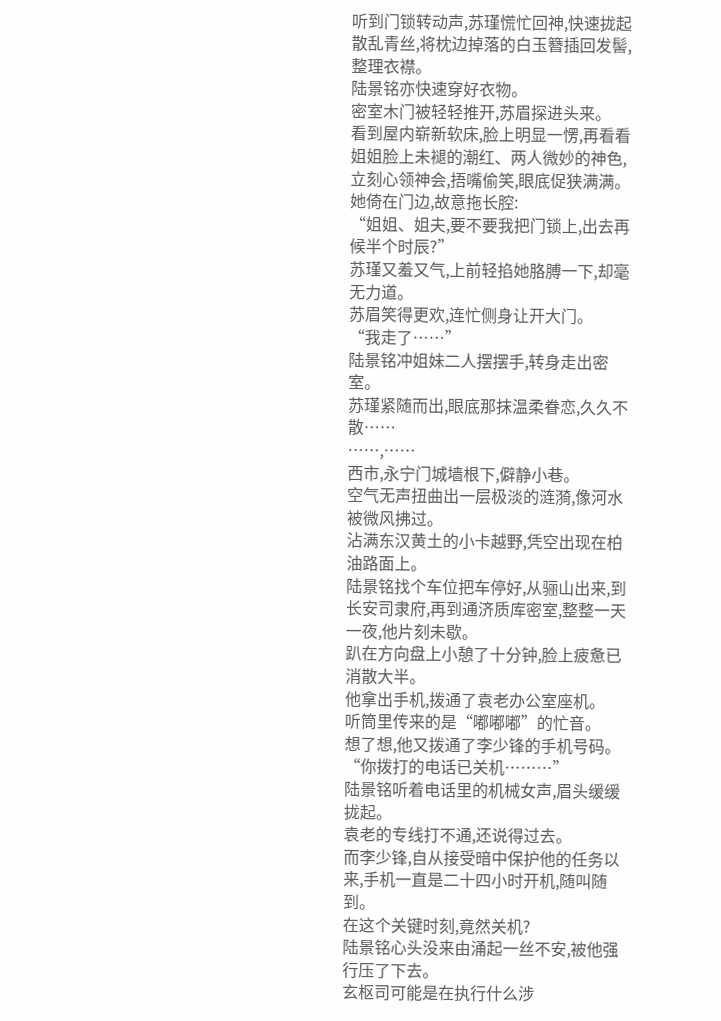听到门锁转动声,苏瑾慌忙回神,快速拢起散乱青丝,将枕边掉落的白玉簪插回发髻,整理衣襟。
陆景铭亦快速穿好衣物。
密室木门被轻轻推开,苏眉探进头来。
看到屋内崭新软床,脸上明显一愣,再看看姐姐脸上未褪的潮红、两人微妙的神色,立刻心领神会,捂嘴偷笑,眼底促狭满满。
她倚在门边,故意拖长腔:
“姐姐、姐夫,要不要我把门锁上,出去再候半个时辰?”
苏瑾又羞又气,上前轻掐她胳膊一下,却毫无力道。
苏眉笑得更欢,连忙侧身让开大门。
“我走了……”
陆景铭冲姐妹二人摆摆手,转身走出密室。
苏瑾紧随而出,眼底那抹温柔眷恋,久久不散……
……,……
西市,永宁门城墙根下,僻静小巷。
空气无声扭曲出一层极淡的涟漪,像河水被微风拂过。
沾满东汉黄土的小卡越野,凭空出现在柏油路面上。
陆景铭找个车位把车停好,从骊山出来,到长安司隶府,再到通济质库密室,整整一天一夜,他片刻未歇。
趴在方向盘上小憩了十分钟,脸上疲惫已消散大半。
他拿出手机,拨通了袁老办公室座机。
听筒里传来的是“嘟嘟嘟”的忙音。
想了想,他又拨通了李少锋的手机号码。
“你拨打的电话已关机………”
陆景铭听着电话里的机械女声,眉头缓缓拢起。
袁老的专线打不通,还说得过去。
而李少锋,自从接受暗中保护他的任务以来,手机一直是二十四小时开机,随叫随到。
在这个关键时刻,竟然关机?
陆景铭心头没来由涌起一丝不安,被他强行压了下去。
玄枢司可能是在执行什么涉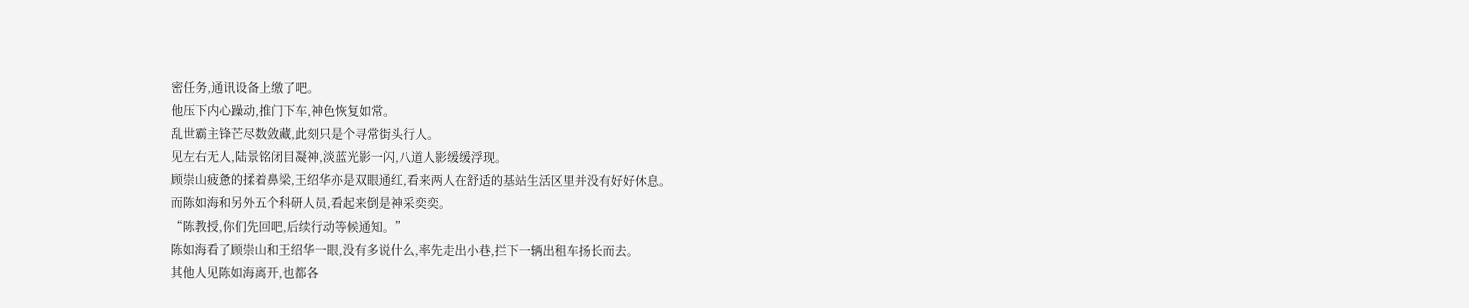密任务,通讯设备上缴了吧。
他压下内心躁动,推门下车,神色恢复如常。
乱世霸主锋芒尽数敛藏,此刻只是个寻常街头行人。
见左右无人,陆景铭闭目凝神,淡蓝光影一闪,八道人影缓缓浮现。
顾崇山疲惫的揉着鼻梁,王绍华亦是双眼通红,看来两人在舒适的基站生活区里并没有好好休息。
而陈如海和另外五个科研人员,看起来倒是神采奕奕。
“陈教授,你们先回吧,后续行动等候通知。”
陈如海看了顾崇山和王绍华一眼,没有多说什么,率先走出小巷,拦下一辆出租车扬长而去。
其他人见陈如海离开,也都各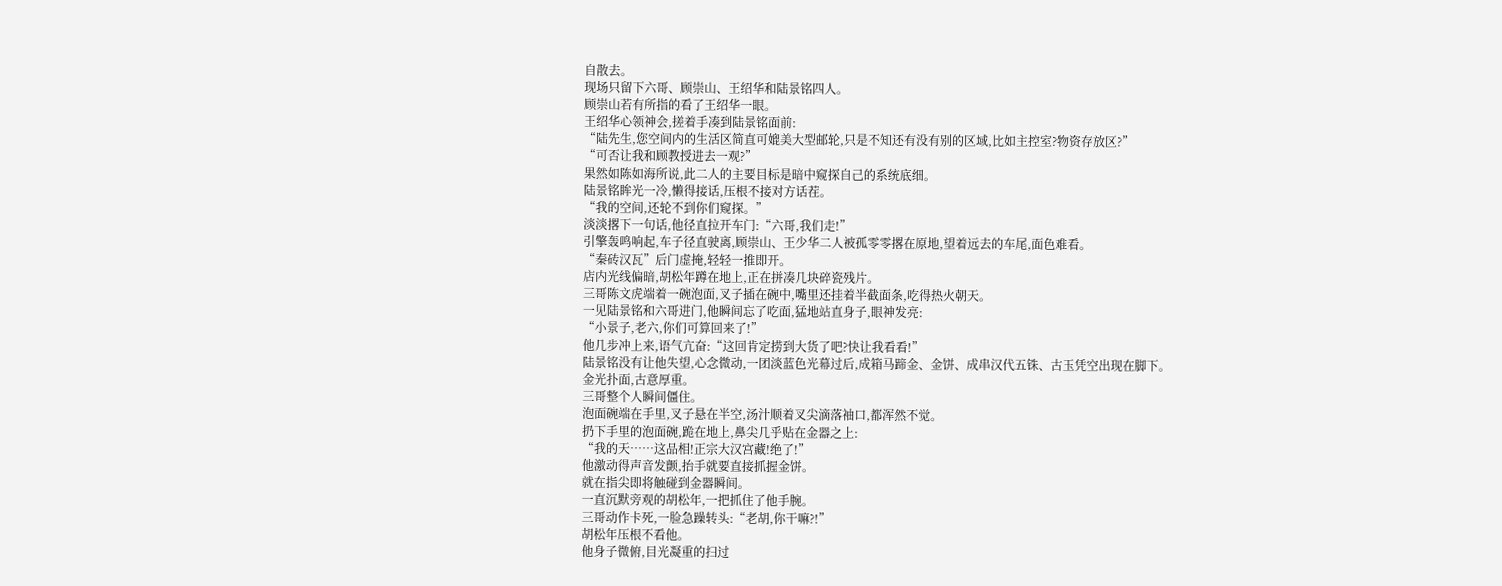自散去。
现场只留下六哥、顾崇山、王绍华和陆景铭四人。
顾崇山若有所指的看了王绍华一眼。
王绍华心领神会,搓着手凑到陆景铭面前:
“陆先生,您空间内的生活区简直可媲美大型邮轮,只是不知还有没有别的区域,比如主控室?物资存放区?”
“可否让我和顾教授进去一观?”
果然如陈如海所说,此二人的主要目标是暗中窥探自己的系统底细。
陆景铭眸光一冷,懒得接话,压根不接对方话茬。
“我的空间,还轮不到你们窥探。”
淡淡撂下一句话,他径直拉开车门:“六哥,我们走!”
引擎轰鸣响起,车子径直驶离,顾崇山、王少华二人被孤零零撂在原地,望着远去的车尾,面色难看。
“秦砖汉瓦”后门虚掩,轻轻一推即开。
店内光线偏暗,胡松年蹲在地上,正在拼凑几块碎瓷残片。
三哥陈文虎端着一碗泡面,叉子插在碗中,嘴里还挂着半截面条,吃得热火朝天。
一见陆景铭和六哥进门,他瞬间忘了吃面,猛地站直身子,眼神发亮:
“小景子,老六,你们可算回来了!”
他几步冲上来,语气亢奋:“这回肯定捞到大货了吧?快让我看看!”
陆景铭没有让他失望,心念微动,一团淡蓝色光幕过后,成箱马蹄金、金饼、成串汉代五铢、古玉凭空出现在脚下。
金光扑面,古意厚重。
三哥整个人瞬间僵住。
泡面碗端在手里,叉子悬在半空,汤汁顺着叉尖滴落袖口,都浑然不觉。
扔下手里的泡面碗,跪在地上,鼻尖几乎贴在金器之上:
“我的天……这品相!正宗大汉宫藏!绝了!”
他激动得声音发颤,抬手就要直接抓握金饼。
就在指尖即将触碰到金器瞬间。
一直沉默旁观的胡松年,一把抓住了他手腕。
三哥动作卡死,一脸急躁转头:“老胡,你干嘛?!”
胡松年压根不看他。
他身子微俯,目光凝重的扫过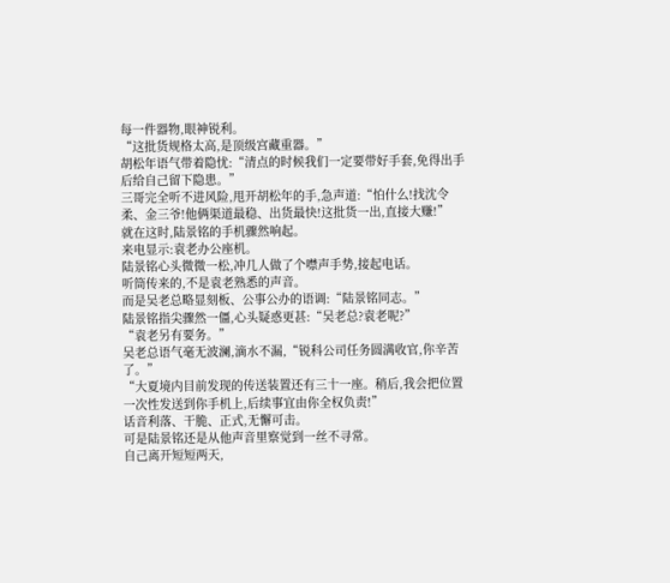每一件器物,眼神锐利。
“这批货规格太高,是顶级宫藏重器。”
胡松年语气带着隐忧:“清点的时候我们一定要带好手套,免得出手后给自己留下隐患。”
三哥完全听不进风险,甩开胡松年的手,急声道:“怕什么!找沈令柔、金三爷!他俩渠道最稳、出货最快!这批货一出,直接大赚!”
就在这时,陆景铭的手机骤然响起。
来电显示:袁老办公座机。
陆景铭心头微微一松,冲几人做了个噤声手势,接起电话。
听筒传来的,不是袁老熟悉的声音。
而是吴老总略显刻板、公事公办的语调:“陆景铭同志。”
陆景铭指尖骤然一僵,心头疑惑更甚:“吴老总?袁老呢?”
“袁老另有要务。”
吴老总语气毫无波澜,滴水不漏,“锐科公司任务圆满收官,你辛苦了。”
“大夏境内目前发现的传送装置还有三十一座。稍后,我会把位置一次性发送到你手机上,后续事宜由你全权负责!”
话音利落、干脆、正式,无懈可击。
可是陆景铭还是从他声音里察觉到一丝不寻常。
自己离开短短两天,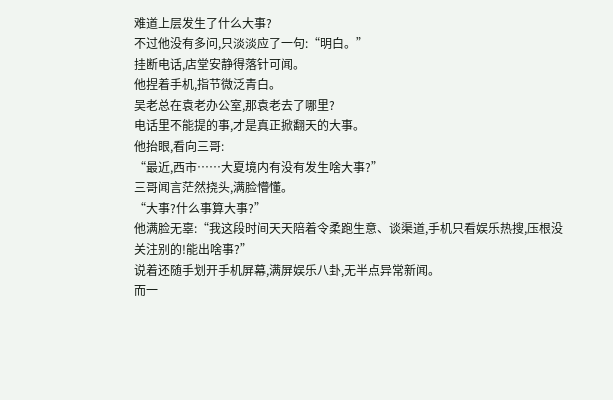难道上层发生了什么大事?
不过他没有多问,只淡淡应了一句:“明白。”
挂断电话,店堂安静得落针可闻。
他捏着手机,指节微泛青白。
吴老总在袁老办公室,那袁老去了哪里?
电话里不能提的事,才是真正掀翻天的大事。
他抬眼,看向三哥:
“最近,西市……大夏境内有没有发生啥大事?”
三哥闻言茫然挠头,满脸懵懂。
“大事?什么事算大事?”
他满脸无辜:“我这段时间天天陪着令柔跑生意、谈渠道,手机只看娱乐热搜,压根没关注别的!能出啥事?”
说着还随手划开手机屏幕,满屏娱乐八卦,无半点异常新闻。
而一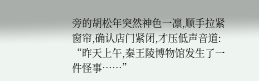旁的胡松年突然神色一凛,顺手拉紧窗帘,确认店门紧闭,才压低声音道:
“昨天上午,秦王陵博物馆发生了一件怪事……”